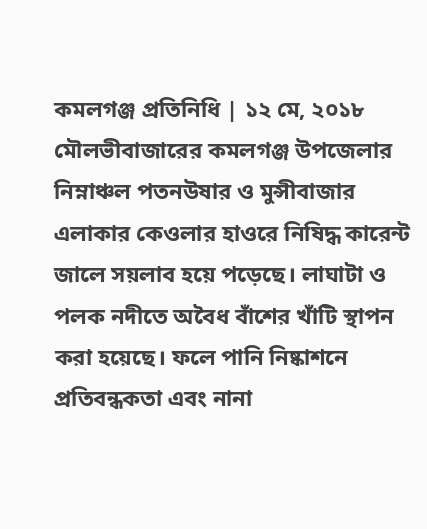কমলগঞ্জ প্রতিনিধি | ১২ মে, ২০১৮
মৌলভীবাজারের কমলগঞ্জ উপজেলার নিম্নাঞ্চল পতনউষার ও মুন্সীবাজার এলাকার কেওলার হাওরে নিষিদ্ধ কারেন্ট জালে সয়লাব হয়ে পড়েছে। লাঘাটা ও পলক নদীতে অবৈধ বাঁশের খাঁটি স্থাপন করা হয়েছে। ফলে পানি নিষ্কাশনে প্রতিবন্ধকতা এবং নানা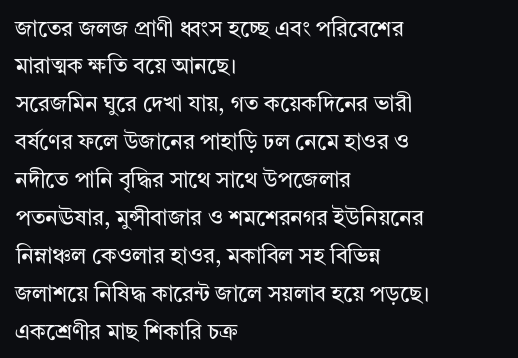জাতের জলজ প্রাণী ধ্বংস হচ্ছে এবং পরিবেশের মারাত্মক ক্ষতি বয়ে আনছে।
সরেজমিন ঘুরে দেখা যায়, গত কয়েকদিনের ভারী বর্ষণের ফলে উজানের পাহাড়ি ঢল নেমে হাওর ও নদীতে পানি বৃদ্ধির সাথে সাথে উপজেলার পতনঊষার, মুন্সীবাজার ও শমশেরনগর ইউনিয়নের নিম্নাঞ্চল কেওলার হাওর, মকাবিল সহ বিভিন্ন জলাশয়ে নিষিদ্ধ কারেন্ট জালে সয়লাব হয়ে পড়ছে। একশ্রেণীর মাছ শিকারি চক্র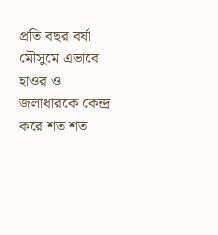প্রতি বছর বর্ষা মৌসুমে এভাবে হাওর ও জলাধারকে কেন্দ্র করে শত শত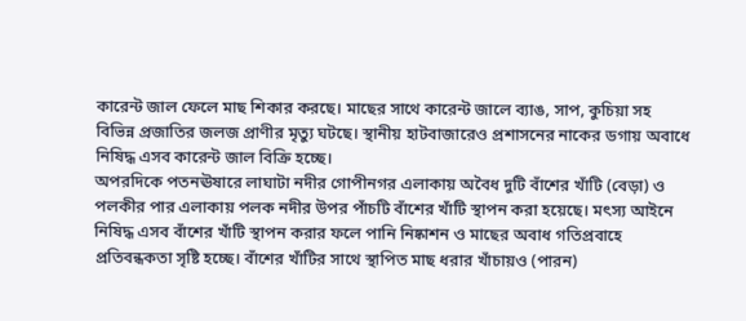কারেন্ট জাল ফেলে মাছ শিকার করছে। মাছের সাথে কারেন্ট জালে ব্যাঙ, সাপ, কুচিয়া সহ বিভিন্ন প্রজাতির জলজ প্রাণীর মৃত্যু ঘটছে। স্থানীয় হাটবাজারেও প্রশাসনের নাকের ডগায় অবাধে নিষিদ্ধ এসব কারেন্ট জাল বিক্রি হচ্ছে।
অপরদিকে পতনঊষারে লাঘাটা নদীর গোপীনগর এলাকায় অবৈধ দুটি বাঁশের খাঁটি (বেড়া) ও পলকীর পার এলাকায় পলক নদীর উপর পাঁচটি বাঁশের খাঁটি স্থাপন করা হয়েছে। মৎস্য আইনে নিষিদ্ধ এসব বাঁশের খাঁটি স্থাপন করার ফলে পানি নিষ্কাশন ও মাছের অবাধ গতিপ্রবাহে প্রতিবন্ধকতা সৃষ্টি হচ্ছে। বাঁশের খাঁটির সাথে স্থাপিত মাছ ধরার খাঁচায়ও (পারন)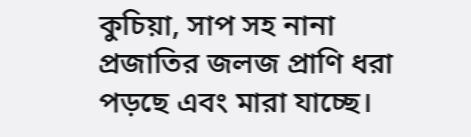কুচিয়া, সাপ সহ নানা প্রজাতির জলজ প্রাণি ধরা পড়ছে এবং মারা যাচ্ছে।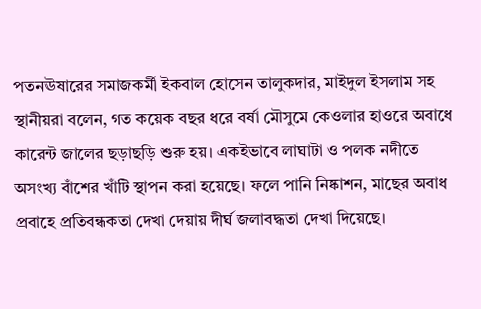পতনঊষারের সমাজকর্মী ইকবাল হোসেন তালুকদার, মাইদুল ইসলাম সহ স্থানীয়রা বলেন, গত কয়েক বছর ধরে বর্ষা মৌসুমে কেওলার হাওরে অবাধে কারেন্ট জালের ছড়াছড়ি শুরু হয়। একইভাবে লাঘাটা ও পলক নদীতে অসংখ্য বাঁশের খাঁটি স্থাপন করা হয়েছে। ফলে পানি নিষ্কাশন, মাছের অবাধ প্রবাহে প্রতিবন্ধকতা দেখা দেয়ায় দীর্ঘ জলাবদ্ধতা দেখা দিয়েছে।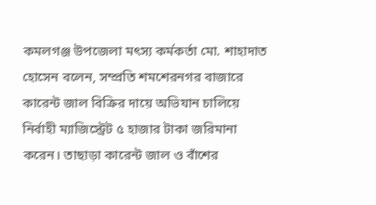কমলগঞ্জ উপজেলা মৎস্য কর্মকর্তা মো. শাহাদাত হোসেন বলেন, সম্প্রতি শমশেরনগর বাজারে কারেন্ট জাল বিক্রির দায়ে অভিযান চালিয়ে নির্বাহী ম্যাজিস্ট্রেট ৫ হাজার টাকা জরিমানা করেন। তাছাড়া কারেন্ট জাল ও বাঁশের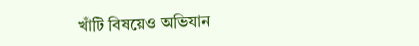খাঁটি বিষয়েও অভিযান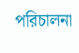পরিচালনা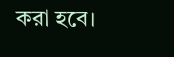করা হবে।